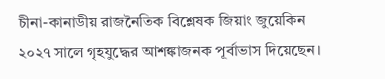চীনা-কানাডীয় রাজনৈতিক বিশ্লেষক জিয়াং জুয়েকিন ২০২৭ সালে গৃহযুদ্ধের আশঙ্কাজনক পূর্বাভাস দিয়েছেন।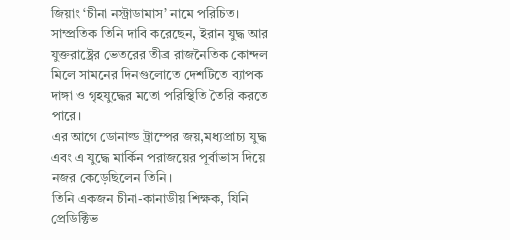জিয়াং ‘চীনা নস্ট্রাডামাস’ নামে পরিচিত।
সাম্প্রতিক তিনি দাবি করেছেন, ইরান যুদ্ধ আর যুক্তরাষ্ট্রের ভেতরের তীব্র রাজনৈতিক কোন্দল মিলে সামনের দিনগুলোতে দেশটিতে ব্যাপক দাঙ্গা ও গৃহযুদ্ধের মতো পরিস্থিতি তৈরি করতে পারে।
এর আগে ডোনাল্ড ট্রাম্পের জয়,মধ্যপ্রাচ্য যুদ্ধ এবং এ যুদ্ধে মার্কিন পরাজয়ের পূর্বাভাস দিয়ে নজর কেড়েছিলেন তিনি।
তিনি একজন চীনা-কানাডীয় শিক্ষক, যিনি প্রেডিক্টিভ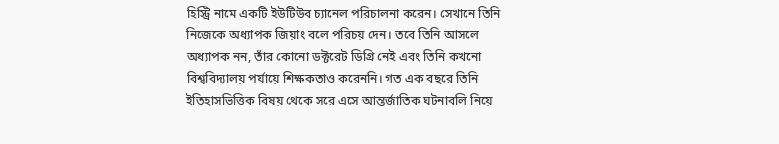হিস্ট্রি নামে একটি ইউটিউব চ্যানেল পরিচালনা করেন। সেখানে তিনি নিজেকে অধ্যাপক জিয়াং বলে পরিচয় দেন। তবে তিনি আসলে অধ্যাপক নন, তাঁর কোনো ডক্টরেট ডিগ্রি নেই এবং তিনি কখনো বিশ্ববিদ্যালয় পর্যায়ে শিক্ষকতাও করেননি। গত এক বছরে তিনি ইতিহাসভিত্তিক বিষয় থেকে সরে এসে আন্তর্জাতিক ঘটনাবলি নিয়ে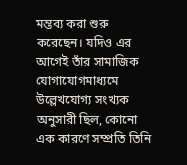মন্তব্য করা শুরু করেছেন। যদিও এর আগেই তাঁর সামাজিক যোগাযোগমাধ্যমে উল্লেখযোগ্য সংখ্যক অনুসারী ছিল, কোনো এক কারণে সম্প্রতি তিনি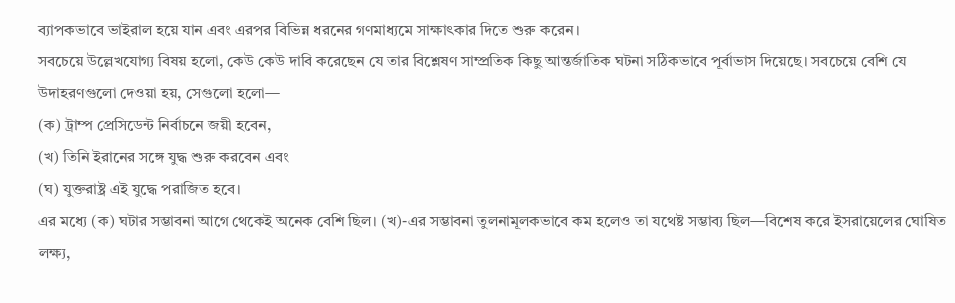ব্যাপকভাবে ভাইরাল হয়ে যান এবং এরপর বিভিন্ন ধরনের গণমাধ্যমে সাক্ষাৎকার দিতে শুরু করেন।
সবচেয়ে উল্লেখযোগ্য বিষয় হলো, কেউ কেউ দাবি করেছেন যে তার বিশ্লেষণ সাম্প্রতিক কিছু আন্তর্জাতিক ঘটনা সঠিকভাবে পূর্বাভাস দিয়েছে। সবচেয়ে বেশি যে উদাহরণগুলো দেওয়া হয়, সেগুলো হলো—
(ক) ট্রাম্প প্রেসিডেন্ট নির্বাচনে জয়ী হবেন,
(খ) তিনি ইরানের সঙ্গে যুদ্ধ শুরু করবেন এবং
(ঘ) যুক্তরাষ্ট্র এই যুদ্ধে পরাজিত হবে।
এর মধ্যে (ক) ঘটার সম্ভাবনা আগে থেকেই অনেক বেশি ছিল। (খ)-এর সম্ভাবনা তুলনামূলকভাবে কম হলেও তা যথেষ্ট সম্ভাব্য ছিল—বিশেষ করে ইসরায়েলের ঘোষিত লক্ষ্য,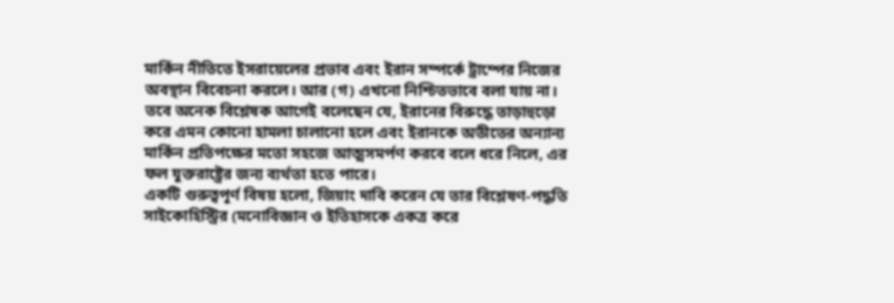মার্কিন নীতিতে ইসরায়েলের প্রভাব এবং ইরান সম্পর্কে ট্রাম্পের নিজের অবস্থান বিবেচনা করলে। আর (গ) এখনো নিশ্চিতভাবে বলা যায় না। তবে অনেক বিশ্লেষক আগেই বলেছেন যে, ইরানের বিরুদ্ধে তাড়াহুড়ো করে এমন কোনো হামলা চালানো হলে এবং ইরানকে অতীতের অন্যান্য মার্কিন প্রতিপক্ষের মতো সহজে আত্মসমর্পণ করবে বলে ধরে নিলে, এর ফল যুক্তরাষ্ট্রের জন্য ব্যর্থতা হতে পারে।
একটি গুরুত্বপূর্ণ বিষয় হলো, জিয়াং দাবি করেন যে তার বিশ্লেষণ-পদ্ধতি সাইকোহিস্ট্রির (মনোবিজ্ঞান ও ইতিহাসকে একত্র করে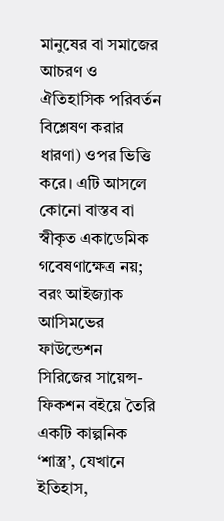মানুষের বা সমাজের আচরণ ও ঐতিহাসিক পরিবর্তন বিশ্লেষণ করার ধারণা) ওপর ভিত্তি করে। এটি আসলে কোনো বাস্তব বা স্বীকৃত একাডেমিক গবেষণাক্ষেত্র নয়; বরং আইজ্যাক আসিমভের ফাউন্ডেশন সিরিজের সায়েন্স-ফিকশন বইয়ে তৈরি একটি কাল্পনিক ‘শাস্ত্র’, যেখানে ইতিহাস,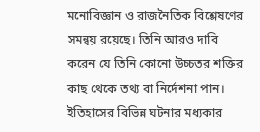মনোবিজ্ঞান ও রাজনৈতিক বিশ্লেষণের সমন্বয় রয়েছে। তিনি আরও দাবি করেন যে তিনি কোনো উচ্চতর শক্তির কাছ থেকে তথ্য বা নির্দেশনা পান। ইতিহাসের বিভিন্ন ঘটনার মধ্যকার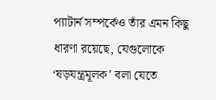প্যাটার্ন সম্পর্কেও তাঁর এমন কিছু ধারণা রয়েছে, যেগুলোকে ‘ষড়যন্ত্রমূলক’ বলা যেতে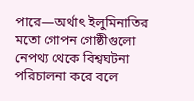পারে—অর্থাৎ ইলুমিনাতির মতো গোপন গোষ্ঠীগুলো নেপথ্য থেকে বিশ্বঘটনা পরিচালনা করে বলে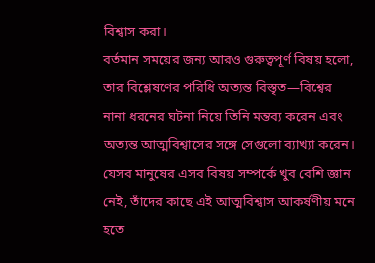বিশ্বাস করা।
বর্তমান সময়ের জন্য আরও গুরুত্বপূর্ণ বিষয় হলো, তার বিশ্লেষণের পরিধি অত্যন্ত বিস্তৃত—বিশ্বের নানা ধরনের ঘটনা নিয়ে তিনি মন্তব্য করেন এবং অত্যন্ত আত্মবিশ্বাসের সঙ্গে সেগুলো ব্যাখ্যা করেন। যেসব মানুষের এসব বিষয় সম্পর্কে খুব বেশি জ্ঞান নেই, তাঁদের কাছে এই আত্মবিশ্বাস আকর্ষণীয় মনে হতে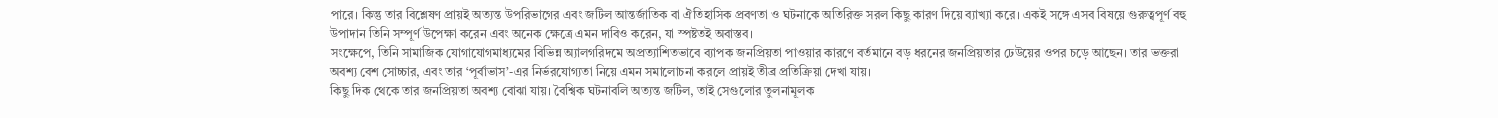পারে। কিন্তু তার বিশ্লেষণ প্রায়ই অত্যন্ত উপরিভাগের এবং জটিল আন্তর্জাতিক বা ঐতিহাসিক প্রবণতা ও ঘটনাকে অতিরিক্ত সরল কিছু কারণ দিয়ে ব্যাখ্যা করে। একই সঙ্গে এসব বিষয়ে গুরুত্বপূর্ণ বহু উপাদান তিনি সম্পূর্ণ উপেক্ষা করেন এবং অনেক ক্ষেত্রে এমন দাবিও করেন, যা স্পষ্টতই অবাস্তব।
সংক্ষেপে, তিনি সামাজিক যোগাযোগমাধ্যমের বিভিন্ন অ্যালগরিদমে অপ্রত্যাশিতভাবে ব্যাপক জনপ্রিয়তা পাওয়ার কারণে বর্তমানে বড় ধরনের জনপ্রিয়তার ঢেউয়ের ওপর চড়ে আছেন। তার ভক্তরা অবশ্য বেশ সোচ্চার, এবং তার ‘পূর্বাভাস’-এর নির্ভরযোগ্যতা নিয়ে এমন সমালোচনা করলে প্রায়ই তীব্র প্রতিক্রিয়া দেখা যায়।
কিছু দিক থেকে তার জনপ্রিয়তা অবশ্য বোঝা যায়। বৈশ্বিক ঘটনাবলি অত্যন্ত জটিল, তাই সেগুলোর তুলনামূলক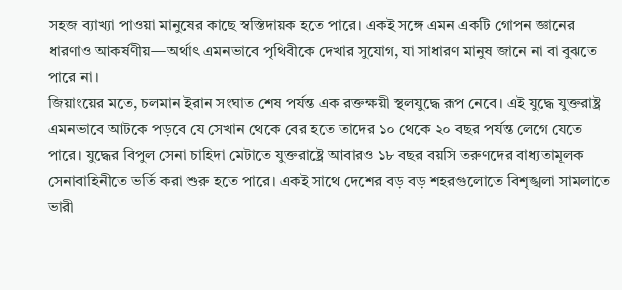সহজ ব্যাখ্যা পাওয়া মানুষের কাছে স্বস্তিদায়ক হতে পারে। একই সঙ্গে এমন একটি গোপন জ্ঞানের ধারণাও আকর্ষণীয়—অর্থাৎ এমনভাবে পৃথিবীকে দেখার সুযোগ, যা সাধারণ মানুষ জানে না বা বুঝতে পারে না।
জিয়াংয়ের মতে, চলমান ইরান সংঘাত শেষ পর্যন্ত এক রক্তক্ষয়ী স্থলযুদ্ধে রূপ নেবে। এই যুদ্ধে যুক্তরাষ্ট্র এমনভাবে আটকে পড়বে যে সেখান থেকে বের হতে তাদের ১০ থেকে ২০ বছর পর্যন্ত লেগে যেতে পারে। যুদ্ধের বিপুল সেনা চাহিদা মেটাতে যুক্তরাষ্ট্রে আবারও ১৮ বছর বয়সি তরুণদের বাধ্যতামূলক সেনাবাহিনীতে ভর্তি করা শুরু হতে পারে। একই সাথে দেশের বড় বড় শহরগুলোতে বিশৃঙ্খলা সামলাতে ভারী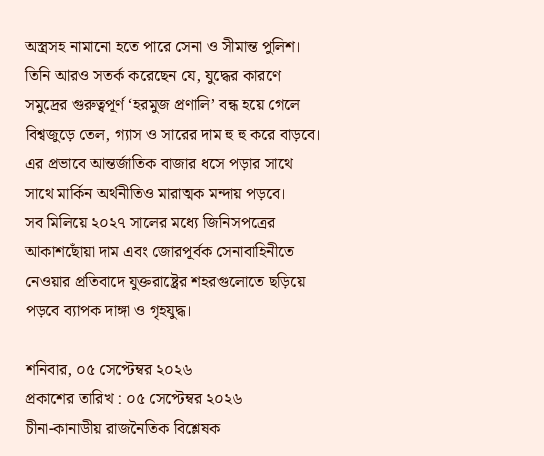অস্ত্রসহ নামানো হতে পারে সেনা ও সীমান্ত পুলিশ।
তিনি আরও সতর্ক করেছেন যে, যুদ্ধের কারণে সমুদ্রের গুরুত্বপূর্ণ ‘হরমুজ প্রণালি’ বন্ধ হয়ে গেলে বিশ্বজুড়ে তেল, গ্যাস ও সারের দাম হু হু করে বাড়বে। এর প্রভাবে আন্তর্জাতিক বাজার ধসে পড়ার সাথে সাথে মার্কিন অর্থনীতিও মারাত্মক মন্দায় পড়বে।
সব মিলিয়ে ২০২৭ সালের মধ্যে জিনিসপত্রের আকাশছোঁয়া দাম এবং জোরপূর্বক সেনাবাহিনীতে নেওয়ার প্রতিবাদে যুক্তরাষ্ট্রের শহরগুলোতে ছড়িয়ে পড়বে ব্যাপক দাঙ্গা ও গৃহযুদ্ধ।

শনিবার, ০৫ সেপ্টেম্বর ২০২৬
প্রকাশের তারিখ : ০৫ সেপ্টেম্বর ২০২৬
চীনা-কানাডীয় রাজনৈতিক বিশ্লেষক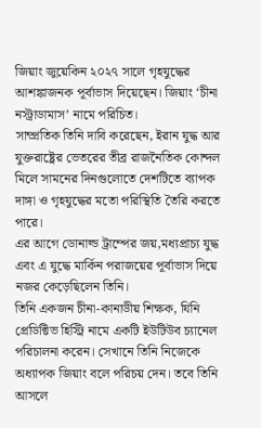জিয়াং জুয়েকিন ২০২৭ সালে গৃহযুদ্ধের আশঙ্কাজনক পূর্বাভাস দিয়েছেন। জিয়াং ‘চীনা নস্ট্রাডামাস’ নামে পরিচিত।
সাম্প্রতিক তিনি দাবি করেছেন, ইরান যুদ্ধ আর যুক্তরাষ্ট্রের ভেতরের তীব্র রাজনৈতিক কোন্দল মিলে সামনের দিনগুলোতে দেশটিতে ব্যাপক দাঙ্গা ও গৃহযুদ্ধের মতো পরিস্থিতি তৈরি করতে পারে।
এর আগে ডোনাল্ড ট্রাম্পের জয়,মধ্যপ্রাচ্য যুদ্ধ এবং এ যুদ্ধে মার্কিন পরাজয়ের পূর্বাভাস দিয়ে নজর কেড়েছিলেন তিনি।
তিনি একজন চীনা-কানাডীয় শিক্ষক, যিনি প্রেডিক্টিভ হিস্ট্রি নামে একটি ইউটিউব চ্যানেল পরিচালনা করেন। সেখানে তিনি নিজেকে অধ্যাপক জিয়াং বলে পরিচয় দেন। তবে তিনি আসলে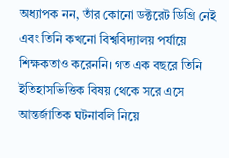অধ্যাপক নন, তাঁর কোনো ডক্টরেট ডিগ্রি নেই এবং তিনি কখনো বিশ্ববিদ্যালয় পর্যায়ে শিক্ষকতাও করেননি। গত এক বছরে তিনি ইতিহাসভিত্তিক বিষয় থেকে সরে এসে আন্তর্জাতিক ঘটনাবলি নিয়ে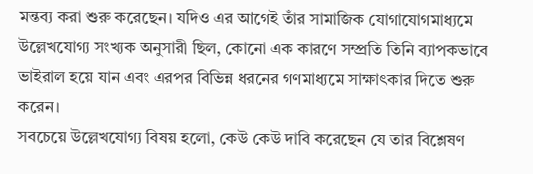মন্তব্য করা শুরু করেছেন। যদিও এর আগেই তাঁর সামাজিক যোগাযোগমাধ্যমে উল্লেখযোগ্য সংখ্যক অনুসারী ছিল, কোনো এক কারণে সম্প্রতি তিনি ব্যাপকভাবে ভাইরাল হয়ে যান এবং এরপর বিভিন্ন ধরনের গণমাধ্যমে সাক্ষাৎকার দিতে শুরু করেন।
সবচেয়ে উল্লেখযোগ্য বিষয় হলো, কেউ কেউ দাবি করেছেন যে তার বিশ্লেষণ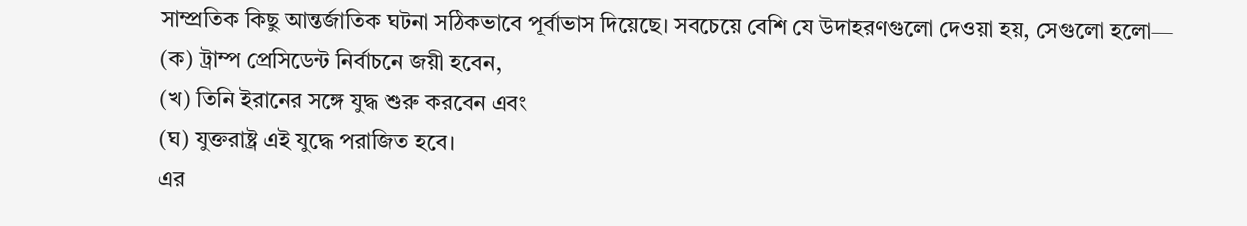সাম্প্রতিক কিছু আন্তর্জাতিক ঘটনা সঠিকভাবে পূর্বাভাস দিয়েছে। সবচেয়ে বেশি যে উদাহরণগুলো দেওয়া হয়, সেগুলো হলো—
(ক) ট্রাম্প প্রেসিডেন্ট নির্বাচনে জয়ী হবেন,
(খ) তিনি ইরানের সঙ্গে যুদ্ধ শুরু করবেন এবং
(ঘ) যুক্তরাষ্ট্র এই যুদ্ধে পরাজিত হবে।
এর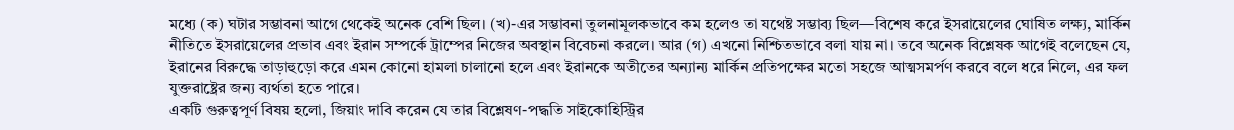মধ্যে (ক) ঘটার সম্ভাবনা আগে থেকেই অনেক বেশি ছিল। (খ)-এর সম্ভাবনা তুলনামূলকভাবে কম হলেও তা যথেষ্ট সম্ভাব্য ছিল—বিশেষ করে ইসরায়েলের ঘোষিত লক্ষ্য, মার্কিন নীতিতে ইসরায়েলের প্রভাব এবং ইরান সম্পর্কে ট্রাম্পের নিজের অবস্থান বিবেচনা করলে। আর (গ) এখনো নিশ্চিতভাবে বলা যায় না। তবে অনেক বিশ্লেষক আগেই বলেছেন যে, ইরানের বিরুদ্ধে তাড়াহুড়ো করে এমন কোনো হামলা চালানো হলে এবং ইরানকে অতীতের অন্যান্য মার্কিন প্রতিপক্ষের মতো সহজে আত্মসমর্পণ করবে বলে ধরে নিলে, এর ফল যুক্তরাষ্ট্রের জন্য ব্যর্থতা হতে পারে।
একটি গুরুত্বপূর্ণ বিষয় হলো, জিয়াং দাবি করেন যে তার বিশ্লেষণ-পদ্ধতি সাইকোহিস্ট্রির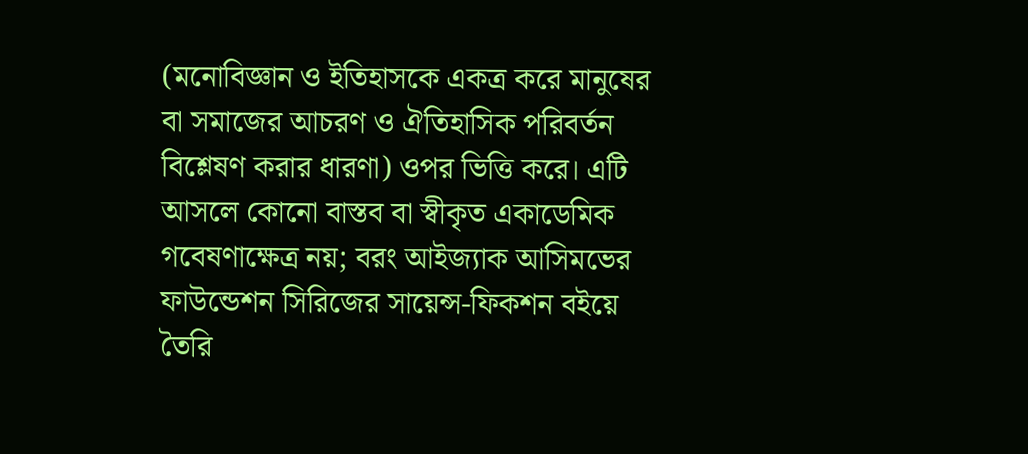(মনোবিজ্ঞান ও ইতিহাসকে একত্র করে মানুষের বা সমাজের আচরণ ও ঐতিহাসিক পরিবর্তন বিশ্লেষণ করার ধারণা) ওপর ভিত্তি করে। এটি আসলে কোনো বাস্তব বা স্বীকৃত একাডেমিক গবেষণাক্ষেত্র নয়; বরং আইজ্যাক আসিমভের ফাউন্ডেশন সিরিজের সায়েন্স-ফিকশন বইয়ে তৈরি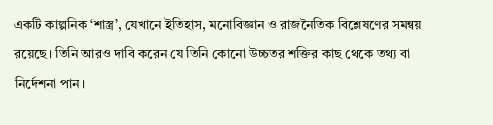একটি কাল্পনিক ‘শাস্ত্র’, যেখানে ইতিহাস, মনোবিজ্ঞান ও রাজনৈতিক বিশ্লেষণের সমন্বয় রয়েছে। তিনি আরও দাবি করেন যে তিনি কোনো উচ্চতর শক্তির কাছ থেকে তথ্য বা নির্দেশনা পান।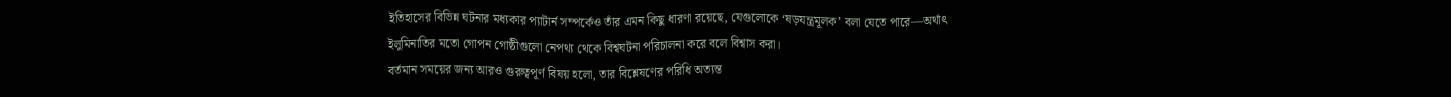ইতিহাসের বিভিন্ন ঘটনার মধ্যকার প্যাটার্ন সম্পর্কেও তাঁর এমন কিছু ধারণা রয়েছে, যেগুলোকে ‘ষড়যন্ত্রমূলক’ বলা যেতে পারে—অর্থাৎ ইলুমিনাতির মতো গোপন গোষ্ঠীগুলো নেপথ্য থেকে বিশ্বঘটনা পরিচালনা করে বলে বিশ্বাস করা।
বর্তমান সময়ের জন্য আরও গুরুত্বপূর্ণ বিষয় হলো, তার বিশ্লেষণের পরিধি অত্যন্ত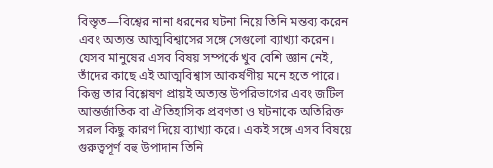বিস্তৃত—বিশ্বের নানা ধরনের ঘটনা নিয়ে তিনি মন্তব্য করেন এবং অত্যন্ত আত্মবিশ্বাসের সঙ্গে সেগুলো ব্যাখ্যা করেন। যেসব মানুষের এসব বিষয় সম্পর্কে খুব বেশি জ্ঞান নেই, তাঁদের কাছে এই আত্মবিশ্বাস আকর্ষণীয় মনে হতে পারে। কিন্তু তার বিশ্লেষণ প্রায়ই অত্যন্ত উপরিভাগের এবং জটিল আন্তর্জাতিক বা ঐতিহাসিক প্রবণতা ও ঘটনাকে অতিরিক্ত সরল কিছু কারণ দিয়ে ব্যাখ্যা করে। একই সঙ্গে এসব বিষয়ে গুরুত্বপূর্ণ বহু উপাদান তিনি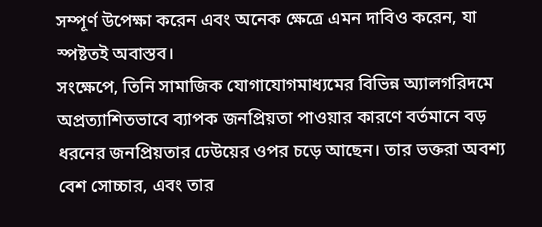সম্পূর্ণ উপেক্ষা করেন এবং অনেক ক্ষেত্রে এমন দাবিও করেন, যা স্পষ্টতই অবাস্তব।
সংক্ষেপে, তিনি সামাজিক যোগাযোগমাধ্যমের বিভিন্ন অ্যালগরিদমে অপ্রত্যাশিতভাবে ব্যাপক জনপ্রিয়তা পাওয়ার কারণে বর্তমানে বড় ধরনের জনপ্রিয়তার ঢেউয়ের ওপর চড়ে আছেন। তার ভক্তরা অবশ্য বেশ সোচ্চার, এবং তার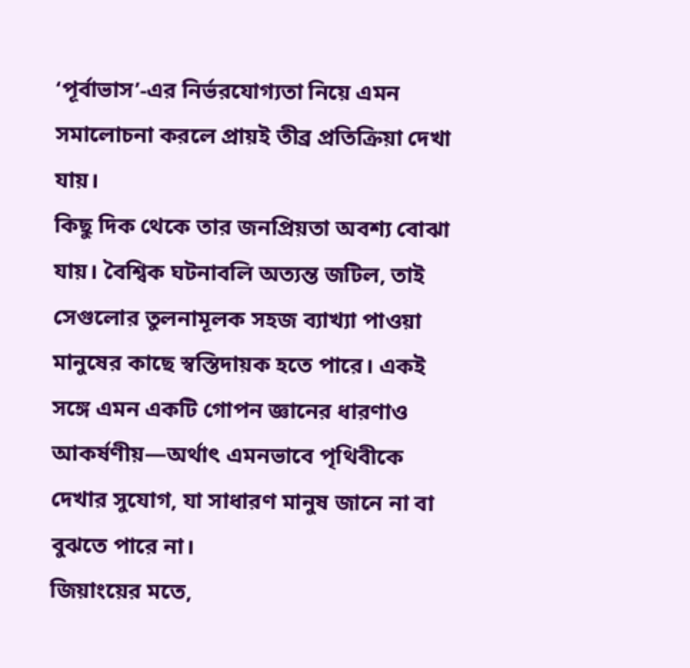‘পূর্বাভাস’-এর নির্ভরযোগ্যতা নিয়ে এমন সমালোচনা করলে প্রায়ই তীব্র প্রতিক্রিয়া দেখা যায়।
কিছু দিক থেকে তার জনপ্রিয়তা অবশ্য বোঝা যায়। বৈশ্বিক ঘটনাবলি অত্যন্ত জটিল, তাই সেগুলোর তুলনামূলক সহজ ব্যাখ্যা পাওয়া মানুষের কাছে স্বস্তিদায়ক হতে পারে। একই সঙ্গে এমন একটি গোপন জ্ঞানের ধারণাও আকর্ষণীয়—অর্থাৎ এমনভাবে পৃথিবীকে দেখার সুযোগ, যা সাধারণ মানুষ জানে না বা বুঝতে পারে না।
জিয়াংয়ের মতে,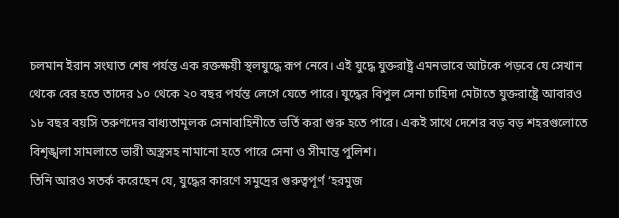চলমান ইরান সংঘাত শেষ পর্যন্ত এক রক্তক্ষয়ী স্থলযুদ্ধে রূপ নেবে। এই যুদ্ধে যুক্তরাষ্ট্র এমনভাবে আটকে পড়বে যে সেখান থেকে বের হতে তাদের ১০ থেকে ২০ বছর পর্যন্ত লেগে যেতে পারে। যুদ্ধের বিপুল সেনা চাহিদা মেটাতে যুক্তরাষ্ট্রে আবারও ১৮ বছর বয়সি তরুণদের বাধ্যতামূলক সেনাবাহিনীতে ভর্তি করা শুরু হতে পারে। একই সাথে দেশের বড় বড় শহরগুলোতে বিশৃঙ্খলা সামলাতে ভারী অস্ত্রসহ নামানো হতে পারে সেনা ও সীমান্ত পুলিশ।
তিনি আরও সতর্ক করেছেন যে, যুদ্ধের কারণে সমুদ্রের গুরুত্বপূর্ণ ‘হরমুজ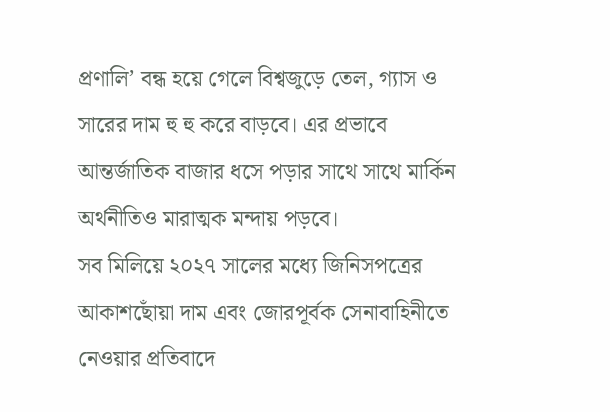প্রণালি’ বন্ধ হয়ে গেলে বিশ্বজুড়ে তেল, গ্যাস ও সারের দাম হু হু করে বাড়বে। এর প্রভাবে আন্তর্জাতিক বাজার ধসে পড়ার সাথে সাথে মার্কিন অর্থনীতিও মারাত্মক মন্দায় পড়বে।
সব মিলিয়ে ২০২৭ সালের মধ্যে জিনিসপত্রের আকাশছোঁয়া দাম এবং জোরপূর্বক সেনাবাহিনীতে নেওয়ার প্রতিবাদে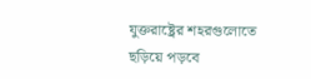যুক্তরাষ্ট্রের শহরগুলোতে ছড়িয়ে পড়বে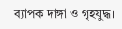ব্যাপক দাঙ্গা ও গৃহযুদ্ধ।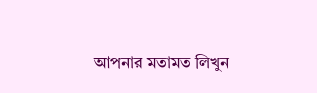আপনার মতামত লিখুন